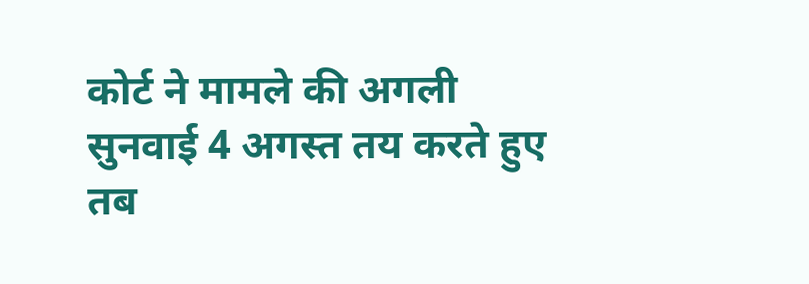कोर्ट ने मामले की अगली सुनवाई 4 अगस्त तय करते हुए तब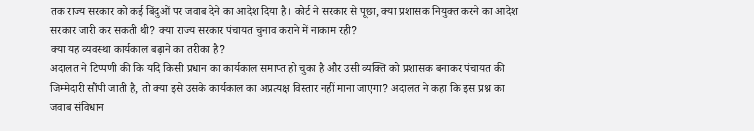तक राज्य सरकार को कई बिंदुओं पर जवाब देने का आदेश दिया है। कोर्ट ने सरकार से पूछा, क्या प्रशासक नियुक्त करने का आदेश सरकार जारी कर सकती थी? क्या राज्य सरकार पंचायत चुनाव कराने में नाकाम रही?
क्या यह व्यवस्था कार्यकाल बढ़ाने का तरीका है?
अदालत ने टिप्पणी की कि यदि किसी प्रधान का कार्यकाल समाप्त हो चुका है और उसी व्यक्ति को प्रशासक बनाकर पंचायत की जिम्मेदारी सौंपी जाती है, तो क्या इसे उसके कार्यकाल का अप्रत्यक्ष विस्तार नहीं माना जाएगा? अदालत ने कहा कि इस प्रश्न का जवाब संविधान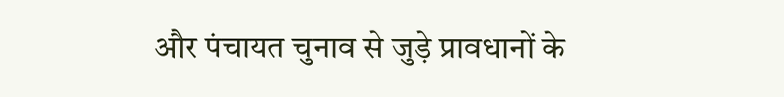और पंचायत चुनाव से जुड़े प्रावधानों के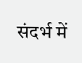संदर्भ में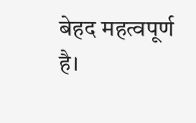बेहद महत्वपूर्ण है।